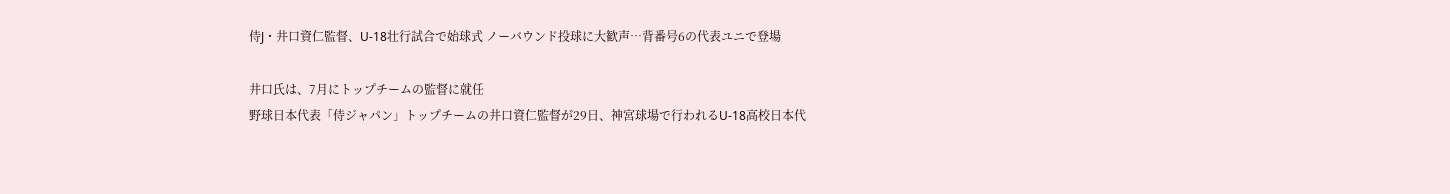侍J・井口資仁監督、U-18壮行試合で始球式 ノーバウンド投球に大歓声…背番号6の代表ユニで登場

井口氏は、7月にトップチームの監督に就任
野球日本代表「侍ジャパン」トップチームの井口資仁監督が29日、神宮球場で行われるU-18高校日本代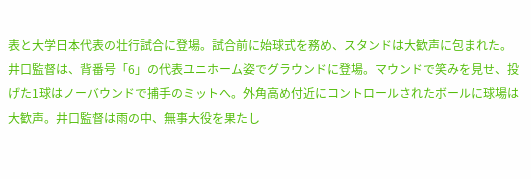表と大学日本代表の壮行試合に登場。試合前に始球式を務め、スタンドは大歓声に包まれた。
井口監督は、背番号「6」の代表ユニホーム姿でグラウンドに登場。マウンドで笑みを見せ、投げた1球はノーバウンドで捕手のミットへ。外角高め付近にコントロールされたボールに球場は大歓声。井口監督は雨の中、無事大役を果たし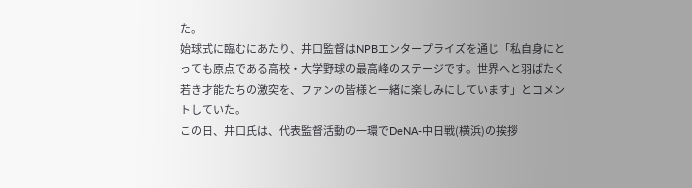た。
始球式に臨むにあたり、井口監督はNPBエンタープライズを通じ「私自身にとっても原点である高校・大学野球の最高峰のステージです。世界へと羽ばたく若き才能たちの激突を、ファンの皆様と一緒に楽しみにしています」とコメントしていた。
この日、井口氏は、代表監督活動の一環でDeNA-中日戦(横浜)の挨拶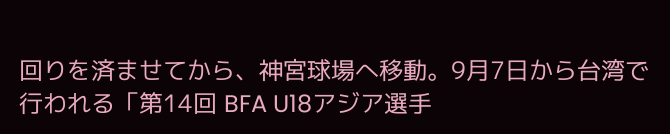回りを済ませてから、神宮球場へ移動。9月7日から台湾で行われる「第14回 BFA U18アジア選手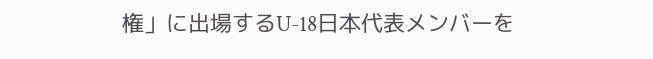権」に出場するU-18日本代表メンバーを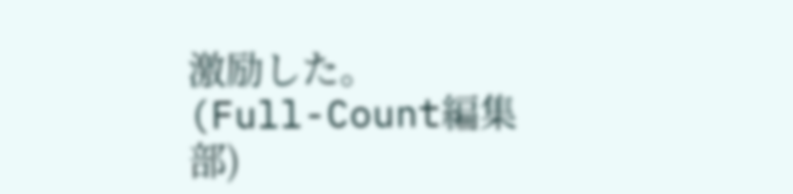激励した。
(Full-Count編集部)